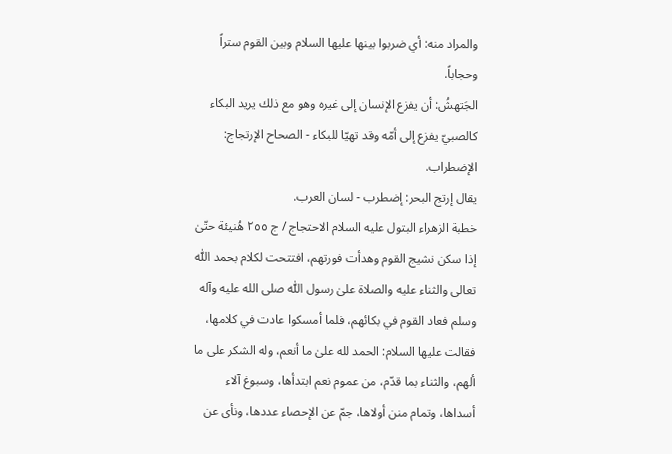والمراد منه: أي ضربوا بينها عليها السلام وبين القوم ستراً وحجاباً.
الجَتهشُ: أن يفزع الإنسان إلى غيره وهو مع ذلك يريد البكاء كالصبيّ يفزع إلى أمّه وقد تهيّا للبكاء - الصحاح الإرتجاج: الإضطراب.
يقال إرتج البحر: إضطرب - لسان العرب.
خطبة الزهراء البتول عليه السلام الاحتجاج / ج ٢٥٥ هُنيئة حتّىٰ إذا سكن نشيج القوم وهدأت فورتهم، افتتحت لكلام بحمد اللّٰه تعالى والثناء عليه والصلاة علىٰ رسول اللّٰه صلى الله عليه وآله وسلم فعاد القوم في بكائهم، فلما أمسكوا عادت في كلامها، فقالت عليها السلام: الحمد لله علىٰ ما أنعم، وله الشكر على ما ألهم، والثناء بما قدّم، من عموم نعم ابتدأها، وسبوغ آلاء أسداها، وتمام منن أولاها، جمّ عن الإحصاء عددها، ونأى عن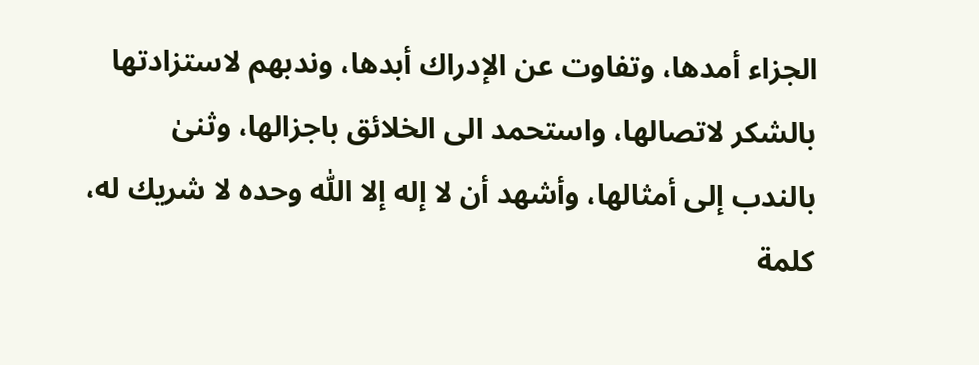الجزاء أمدها، وتفاوت عن الإدراك أبدها، وندبهم لاستزادتها بالشكر لاتصالها، واستحمد الى الخلائق باجزالها، وثنىٰ بالندب إلى أمثالها، وأشهد أن لا إله إلا اللّٰه وحده لا شريك له، كلمة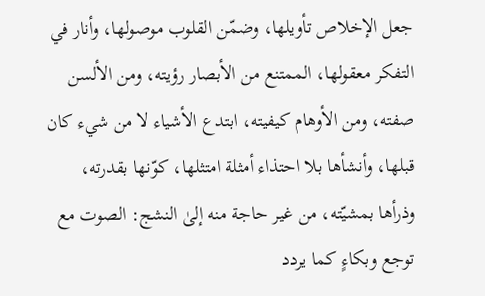جعل الإخلاص تأويلها، وضمّن القلوب موصولها، وأنار في التفكر معقولها، الممتنع من الأبصار رؤيته، ومن الألسن صفته، ومن الأوهام كيفيته، ابتدع الأشياء لا من شيء كان قبلها، وأنشأها بلا احتذاء أمثلة امتثلها، كوّنها بقدرته، وذرأها بمشيّته، من غير حاجة منه إلىٰ النشج: الصوت مع توجع وبكاءٍ كما يردد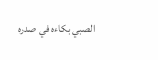الصبي بكاءه في صدره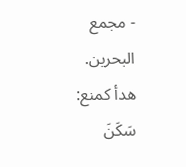- مجمع البحرين.
هدأ كمنع: سَكَنَ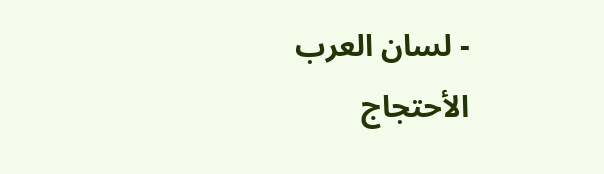- لسان العرب
الأحتجاج